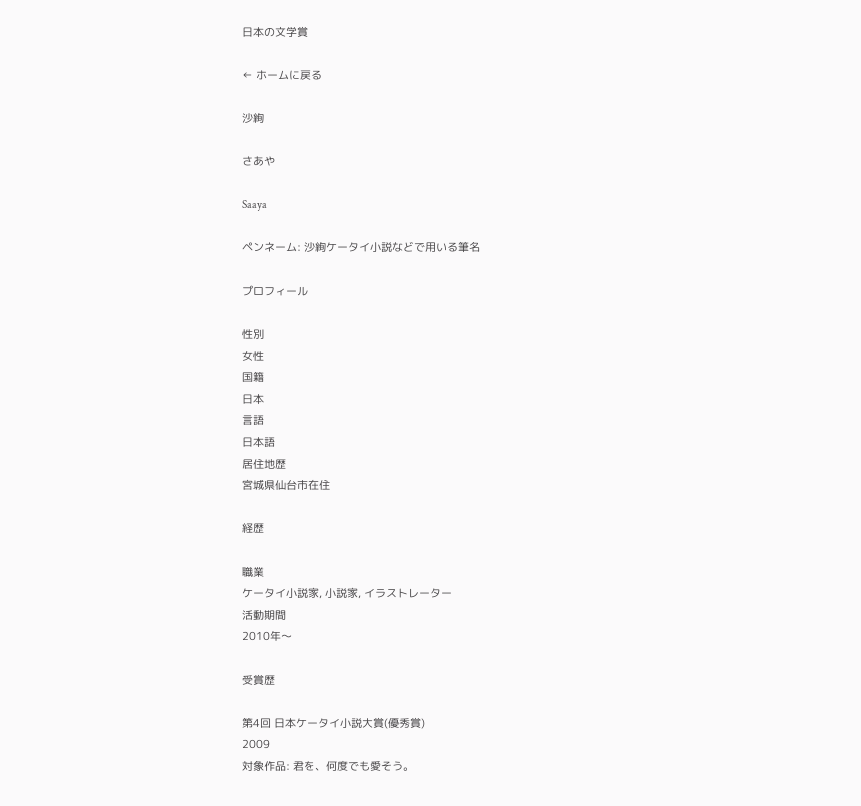日本の文学賞

← ホームに戻る

沙絢

さあや

Saaya

ペンネーム: 沙絢ケータイ小説などで用いる筆名

プロフィール

性別
女性
国籍
日本
言語
日本語
居住地歴
宮城県仙台市在住

経歴

職業
ケータイ小説家, 小説家, イラストレーター
活動期間
2010年〜

受賞歴

第4回 日本ケータイ小説大賞(優秀賞)
2009
対象作品: 君を、何度でも愛そう。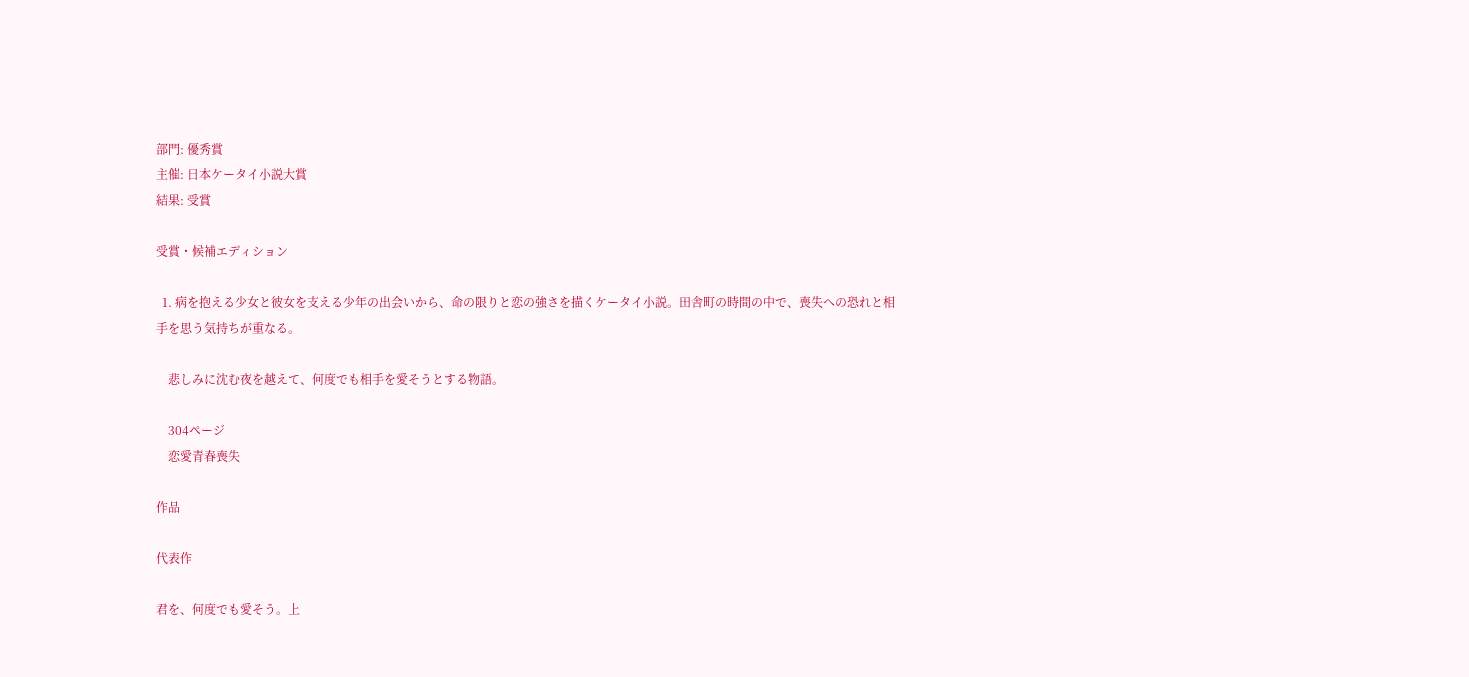部門: 優秀賞
主催: 日本ケータイ小説大賞
結果: 受賞

受賞・候補エディション

  1. 病を抱える少女と彼女を支える少年の出会いから、命の限りと恋の強さを描くケータイ小説。田舎町の時間の中で、喪失への恐れと相手を思う気持ちが重なる。

    悲しみに沈む夜を越えて、何度でも相手を愛そうとする物語。

    304ページ
    恋愛青春喪失

作品

代表作

君を、何度でも愛そう。上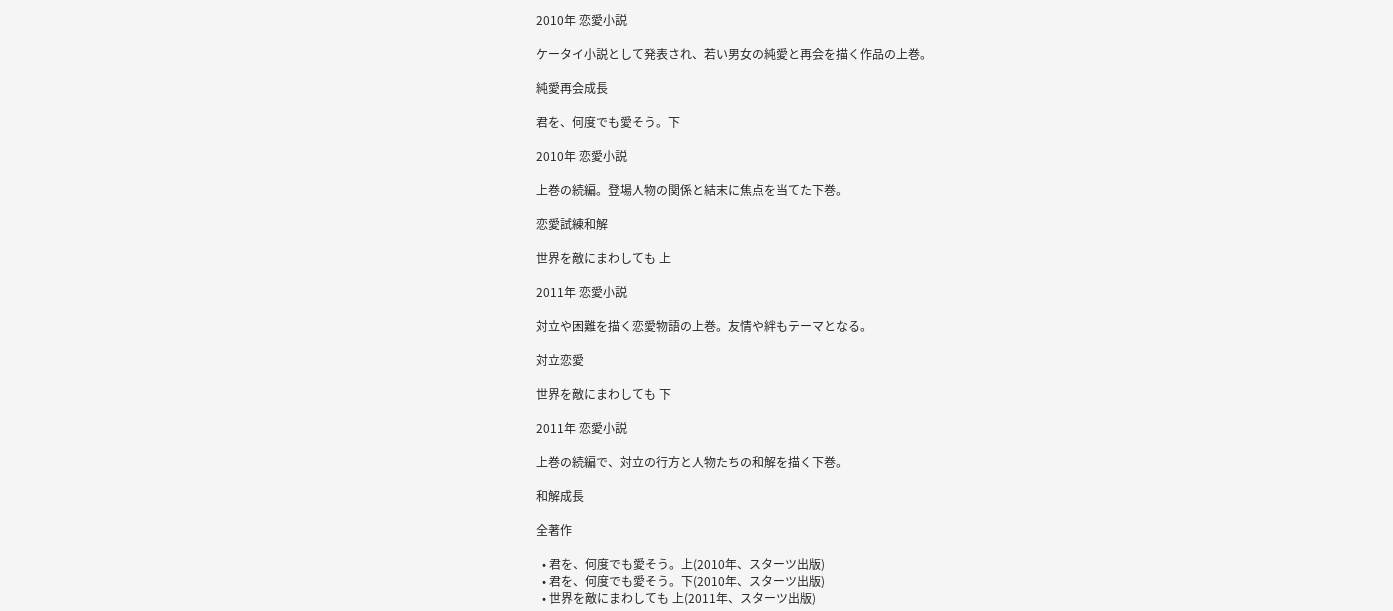2010年 恋愛小説

ケータイ小説として発表され、若い男女の純愛と再会を描く作品の上巻。

純愛再会成長

君を、何度でも愛そう。下

2010年 恋愛小説

上巻の続編。登場人物の関係と結末に焦点を当てた下巻。

恋愛試練和解

世界を敵にまわしても 上

2011年 恋愛小説

対立や困難を描く恋愛物語の上巻。友情や絆もテーマとなる。

対立恋愛

世界を敵にまわしても 下

2011年 恋愛小説

上巻の続編で、対立の行方と人物たちの和解を描く下巻。

和解成長

全著作

  • 君を、何度でも愛そう。上(2010年、スターツ出版)
  • 君を、何度でも愛そう。下(2010年、スターツ出版)
  • 世界を敵にまわしても 上(2011年、スターツ出版)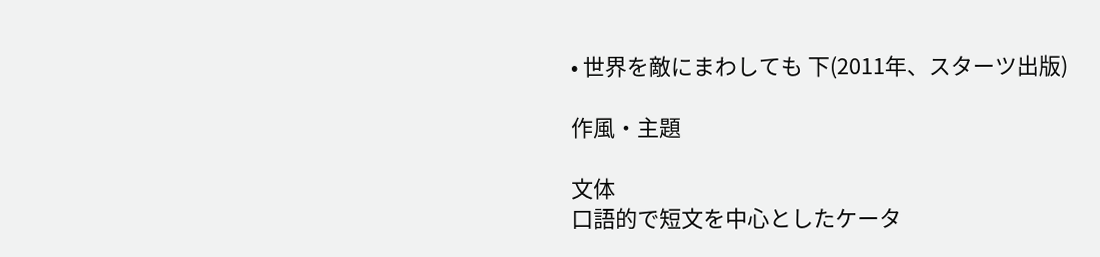• 世界を敵にまわしても 下(2011年、スターツ出版)

作風・主題

文体
口語的で短文を中心としたケータ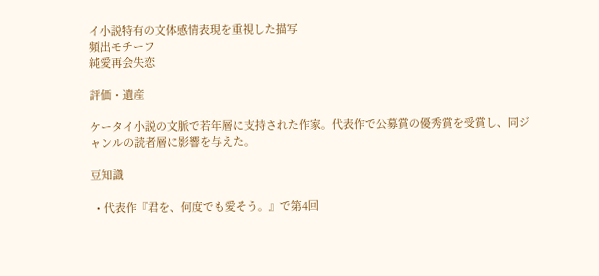イ小説特有の文体感情表現を重視した描写
頻出モチーフ
純愛再会失恋

評価・遺産

ケータイ小説の文脈で若年層に支持された作家。代表作で公募賞の優秀賞を受賞し、同ジャンルの読者層に影響を与えた。

豆知識

  • 代表作『君を、何度でも愛そう。』で第4回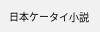日本ケータイ小説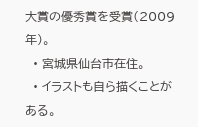大賞の優秀賞を受賞(2009年)。
  • 宮城県仙台市在住。
  • イラストも自ら描くことがある。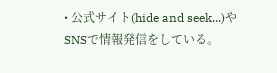• 公式サイト(hide and seek...)やSNSで情報発信をしている。